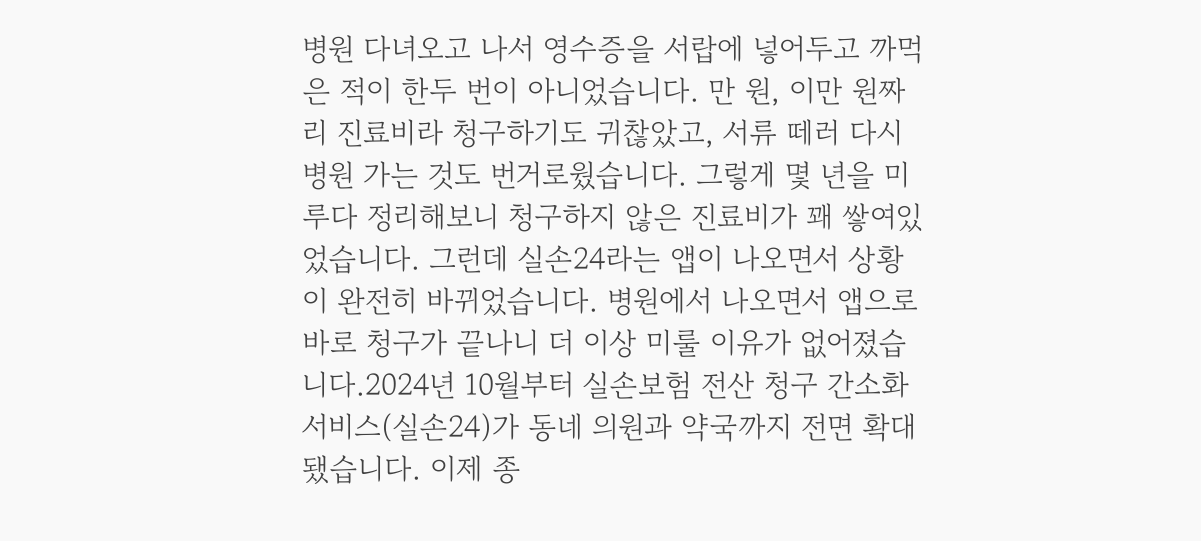병원 다녀오고 나서 영수증을 서랍에 넣어두고 까먹은 적이 한두 번이 아니었습니다. 만 원, 이만 원짜리 진료비라 청구하기도 귀찮았고, 서류 떼러 다시 병원 가는 것도 번거로웠습니다. 그렇게 몇 년을 미루다 정리해보니 청구하지 않은 진료비가 꽤 쌓여있었습니다. 그런데 실손24라는 앱이 나오면서 상황이 완전히 바뀌었습니다. 병원에서 나오면서 앱으로 바로 청구가 끝나니 더 이상 미룰 이유가 없어졌습니다.2024년 10월부터 실손보험 전산 청구 간소화 서비스(실손24)가 동네 의원과 약국까지 전면 확대됐습니다. 이제 종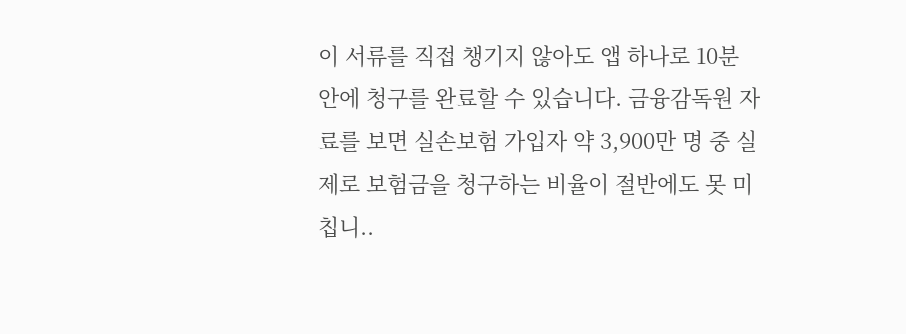이 서류를 직접 챙기지 않아도 앱 하나로 10분 안에 청구를 완료할 수 있습니다. 금융감독원 자료를 보면 실손보험 가입자 약 3,900만 명 중 실제로 보험금을 청구하는 비율이 절반에도 못 미칩니..